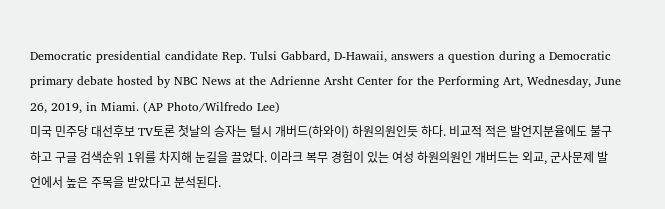Democratic presidential candidate Rep. Tulsi Gabbard, D-Hawaii, answers a question during a Democratic primary debate hosted by NBC News at the Adrienne Arsht Center for the Performing Art, Wednesday, June 26, 2019, in Miami. (AP Photo/Wilfredo Lee)
미국 민주당 대선후보 TV토론 첫날의 승자는 털시 개버드(하와이) 하원의원인듯 하다. 비교적 적은 발언지분율에도 불구하고 구글 검색순위 1위를 차지해 눈길을 끌었다. 이라크 복무 경험이 있는 여성 하원의원인 개버드는 외교, 군사문제 발언에서 높은 주목을 받았다고 분석된다.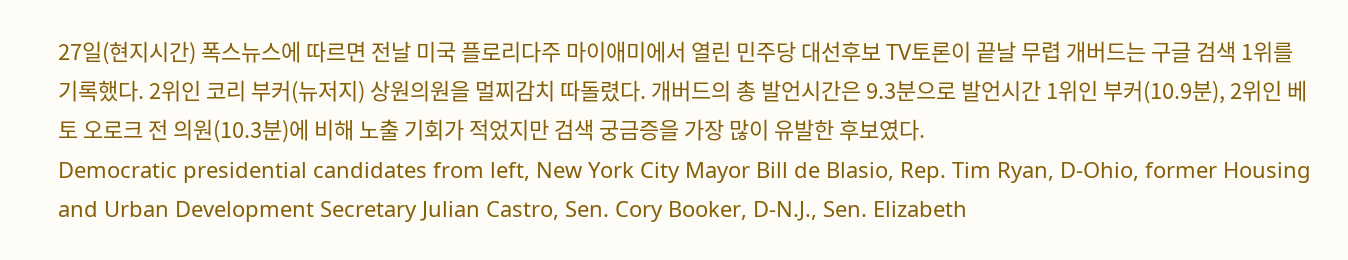27일(현지시간) 폭스뉴스에 따르면 전날 미국 플로리다주 마이애미에서 열린 민주당 대선후보 TV토론이 끝날 무렵 개버드는 구글 검색 1위를 기록했다. 2위인 코리 부커(뉴저지) 상원의원을 멀찌감치 따돌렸다. 개버드의 총 발언시간은 9.3분으로 발언시간 1위인 부커(10.9분), 2위인 베토 오로크 전 의원(10.3분)에 비해 노출 기회가 적었지만 검색 궁금증을 가장 많이 유발한 후보였다.
Democratic presidential candidates from left, New York City Mayor Bill de Blasio, Rep. Tim Ryan, D-Ohio, former Housing and Urban Development Secretary Julian Castro, Sen. Cory Booker, D-N.J., Sen. Elizabeth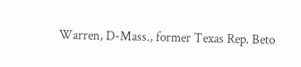Warren, D-Mass., former Texas Rep. Beto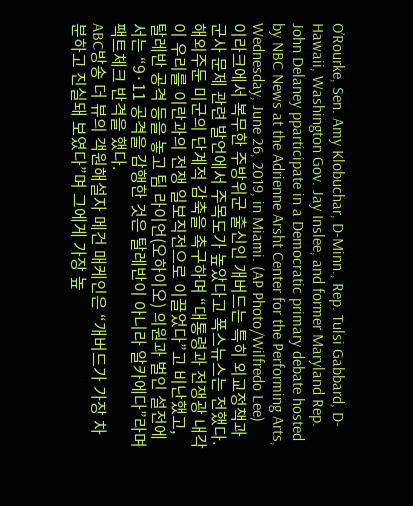O’Rourke, Sen. Amy Klobuchar, D-Minn., Rep. Tulsi Gabbard, D-Hawaii, Washington Gov. Jay Inslee, and former Maryland Rep. John Delaney pparticipate in a Democratic primary debate hosted by NBC News at the Adrienne Arsht Center for the Performing Arts, Wednesday, June 26, 2019, in Miami. (AP Photo/Wilfredo Lee)
이라크에서 복무한 주방위군 출신인 개버드는 특히 외교정책과 군사 문제 관련 발언에서 주목도가 높았다고 폭스뉴스는 전했다. 해외주둔 미군의 단계적 감축을 촉구하며 “대통령과 전쟁광 내각이 우리를 이란과의 전쟁 일보직전으로 이끌었다”고 비난했고, 탈레반 공격 등을 놓고 팀 라이언(오하이오) 의원과 벌인 설전에서는 “9·11 공격을 감행한 것은 탈레반이 아니라 알카에다”라며 팩트체크 반격을 했다.
ABC방송 더 뷰의 객원해설자 메건 매케인은 “개버드가 가장 차분하고 진실돼 보였다”며 그에게 가장 높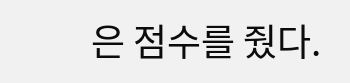은 점수를 줬다.